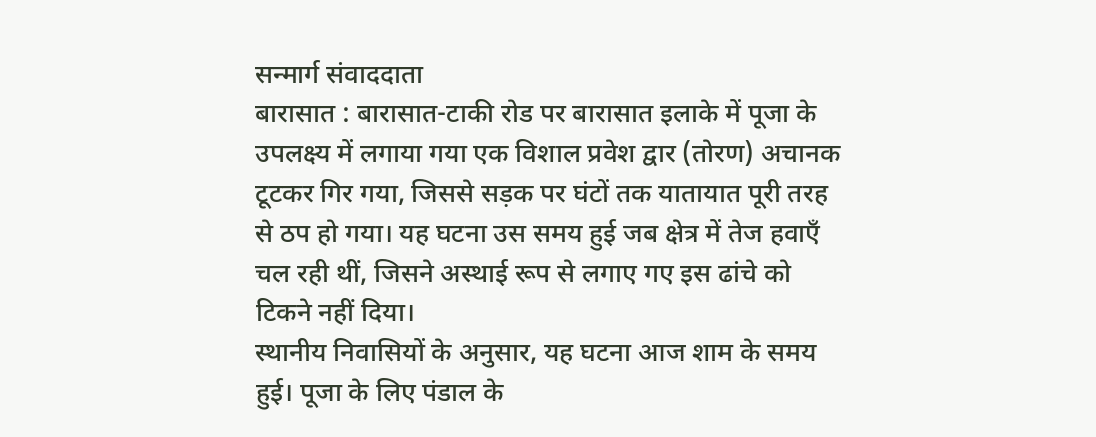सन्मार्ग संवाददाता
बारासात : बारासात-टाकी रोड पर बारासात इलाके में पूजा के उपलक्ष्य में लगाया गया एक विशाल प्रवेश द्वार (तोरण) अचानक टूटकर गिर गया, जिससे सड़क पर घंटों तक यातायात पूरी तरह से ठप हो गया। यह घटना उस समय हुई जब क्षेत्र में तेज हवाएँ चल रही थीं, जिसने अस्थाई रूप से लगाए गए इस ढांचे को टिकने नहीं दिया।
स्थानीय निवासियों के अनुसार, यह घटना आज शाम के समय हुई। पूजा के लिए पंडाल के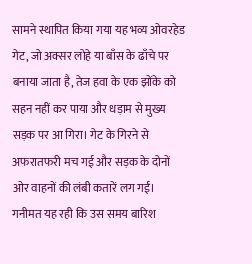सामने स्थापित किया गया यह भव्य ओवरहेड गेट, जो अक्सर लोहे या बाँस के ढाँचे पर बनाया जाता है, तेज हवा के एक झोंके को सहन नहीं कर पाया और धड़ाम से मुख्य सड़क पर आ गिरा। गेट के गिरने से अफरातफरी मच गई और सड़क के दोनों ओर वाहनों की लंबी कतारें लग गईं।
गनीमत यह रही कि उस समय बारिश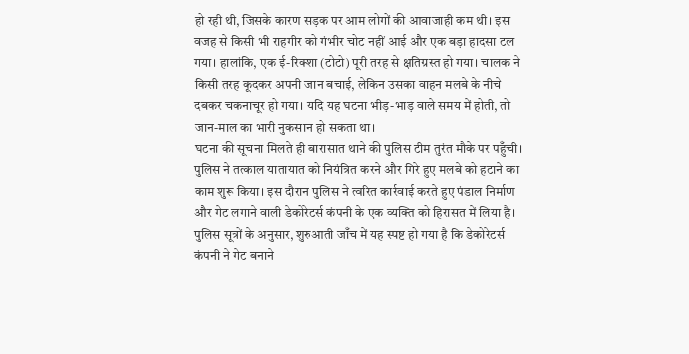हो रही थी, जिसके कारण सड़क पर आम लोगों की आवाजाही कम थी। इस वजह से किसी भी राहगीर को गंभीर चोट नहीं आई और एक बड़ा हादसा टल गया। हालांकि, एक ई-रिक्शा (टोटो) पूरी तरह से क्षतिग्रस्त हो गया। चालक ने किसी तरह कूदकर अपनी जान बचाई, लेकिन उसका वाहन मलबे के नीचे दबकर चकनाचूर हो गया। यदि यह घटना भीड़-भाड़ वाले समय में होती, तो जान-माल का भारी नुकसान हो सकता था।
घटना की सूचना मिलते ही बारासात थाने की पुलिस टीम तुरंत मौके पर पहुँची। पुलिस ने तत्काल यातायात को नियंत्रित करने और गिरे हुए मलबे को हटाने का काम शुरू किया। इस दौरान पुलिस ने त्वरित कार्रवाई करते हुए पंडाल निर्माण और गेट लगाने वाली डेकोरेटर्स कंपनी के एक व्यक्ति को हिरासत में लिया है।
पुलिस सूत्रों के अनुसार, शुरुआती जाँच में यह स्पष्ट हो गया है कि डेकोरेटर्स कंपनी ने गेट बनाने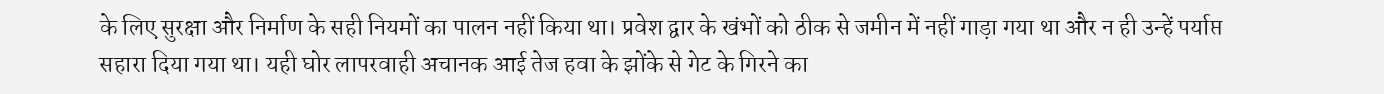के लिए सुरक्षा और निर्माण के सही नियमों का पालन नहीं किया था। प्रवेश द्वार के खंभों को ठीक से जमीन में नहीं गाड़ा गया था और न ही उन्हें पर्याप्त सहारा दिया गया था। यही घोर लापरवाही अचानक आई तेज हवा के झोंके से गेट के गिरने का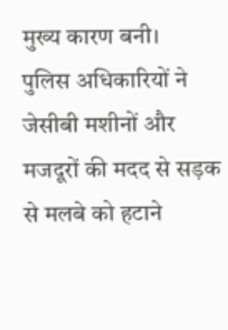मुख्य कारण बनी।
पुलिस अधिकारियों ने जेसीबी मशीनों और मजदूरों की मदद से सड़क से मलबे को हटाने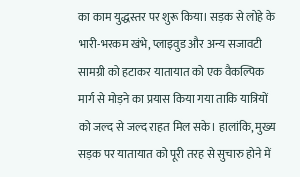का काम युद्धस्तर पर शुरू किया। सड़क से लोहे के भारी-भरकम खंभे, प्लाइवुड और अन्य सजावटी सामग्री को हटाकर यातायात को एक वैकल्पिक मार्ग से मोड़ने का प्रयास किया गया ताकि यात्रियों को जल्द से जल्द राहत मिल सके। हालांकि, मुख्य सड़क पर यातायात को पूरी तरह से सुचारु होने में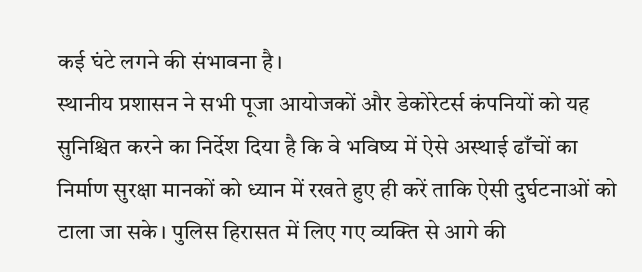कई घंटे लगने की संभावना है।
स्थानीय प्रशासन ने सभी पूजा आयोजकों और डेकोरेटर्स कंपनियों को यह सुनिश्चित करने का निर्देश दिया है कि वे भविष्य में ऐसे अस्थाई ढाँचों का निर्माण सुरक्षा मानकों को ध्यान में रखते हुए ही करें ताकि ऐसी दुर्घटनाओं को टाला जा सके। पुलिस हिरासत में लिए गए व्यक्ति से आगे की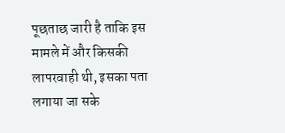पूछताछ जारी है ताकि इस मामले में और किसकी लापरवाही थी, इसका पता लगाया जा सके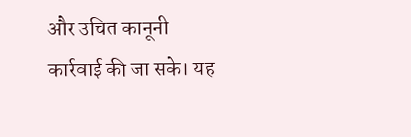और उचित कानूनी कार्रवाई की जा सके। यह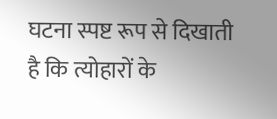घटना स्पष्ट रूप से दिखाती है कि त्योहारों के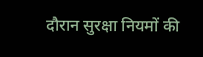दौरान सुरक्षा नियमों की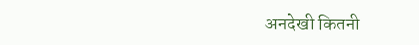अनदेखी कितनी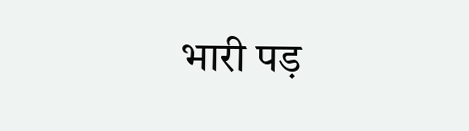भारी पड़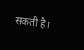सकती है।